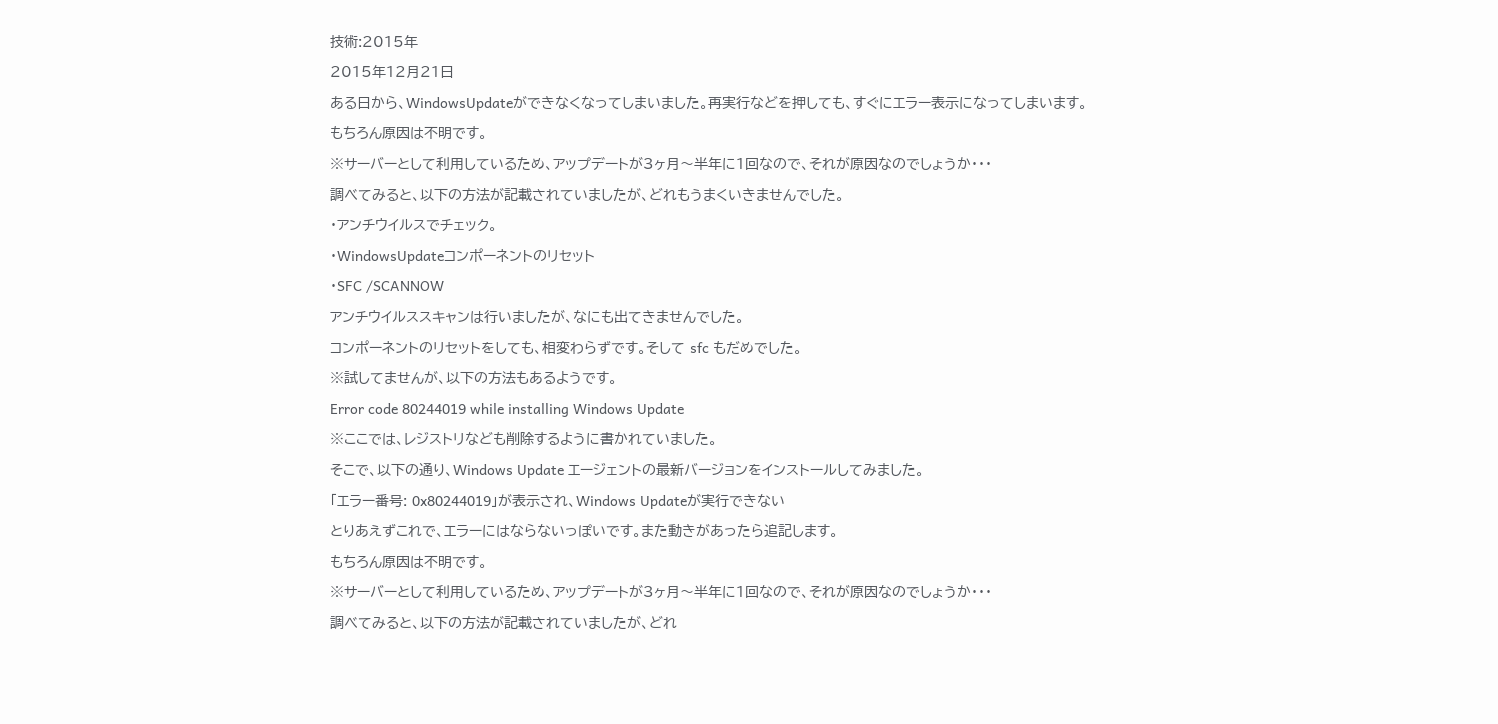技術:2015年
2015年12月21日
ある日から、WindowsUpdateができなくなってしまいました。再実行などを押しても、すぐにエラー表示になってしまいます。
もちろん原因は不明です。
※サーバーとして利用しているため、アップデートが3ヶ月〜半年に1回なので、それが原因なのでしょうか・・・
調べてみると、以下の方法が記載されていましたが、どれもうまくいきませんでした。
・アンチウイルスでチェック。
・WindowsUpdateコンポーネントのリセット
・SFC /SCANNOW
アンチウイルススキャンは行いましたが、なにも出てきませんでした。
コンポーネントのリセットをしても、相変わらずです。そして sfc もだめでした。
※試してませんが、以下の方法もあるようです。
Error code 80244019 while installing Windows Update
※ここでは、レジストリなども削除するように書かれていました。
そこで、以下の通り、Windows Update エージェントの最新バージョンをインストールしてみました。
「エラー番号: 0x80244019」が表示され、Windows Updateが実行できない
とりあえずこれで、エラーにはならないっぽいです。また動きがあったら追記します。
もちろん原因は不明です。
※サーバーとして利用しているため、アップデートが3ヶ月〜半年に1回なので、それが原因なのでしょうか・・・
調べてみると、以下の方法が記載されていましたが、どれ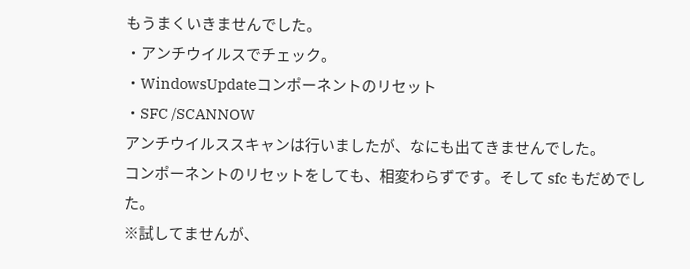もうまくいきませんでした。
・アンチウイルスでチェック。
・WindowsUpdateコンポーネントのリセット
・SFC /SCANNOW
アンチウイルススキャンは行いましたが、なにも出てきませんでした。
コンポーネントのリセットをしても、相変わらずです。そして sfc もだめでした。
※試してませんが、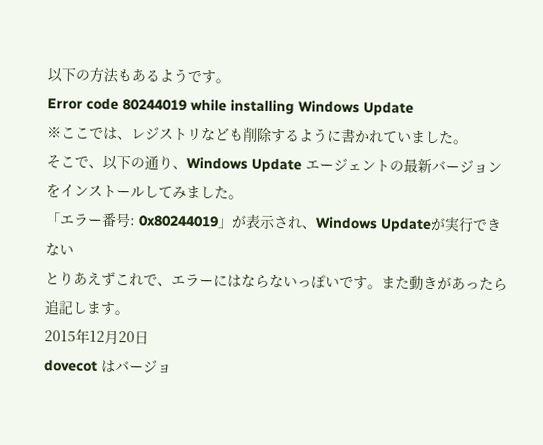以下の方法もあるようです。
Error code 80244019 while installing Windows Update
※ここでは、レジストリなども削除するように書かれていました。
そこで、以下の通り、Windows Update エージェントの最新バージョンをインストールしてみました。
「エラー番号: 0x80244019」が表示され、Windows Updateが実行できない
とりあえずこれで、エラーにはならないっぽいです。また動きがあったら追記します。
2015年12月20日
dovecot はバージョ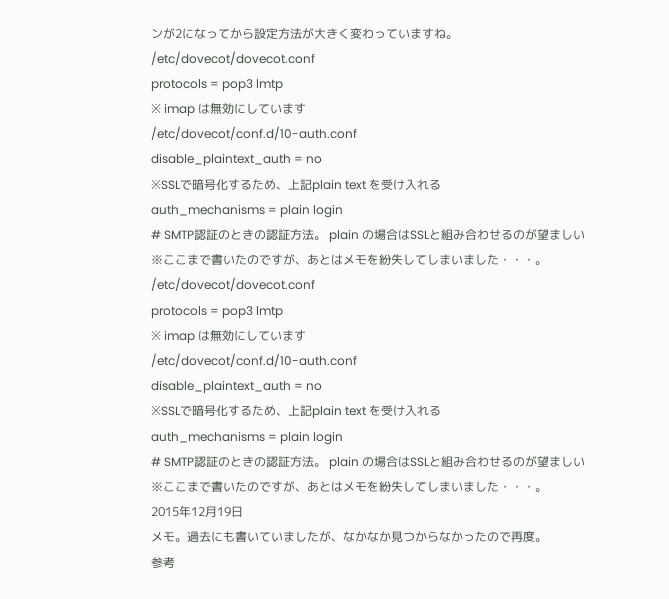ンが2になってから設定方法が大きく変わっていますね。
/etc/dovecot/dovecot.conf
protocols = pop3 lmtp
※ imap は無効にしています
/etc/dovecot/conf.d/10-auth.conf
disable_plaintext_auth = no
※SSLで暗号化するため、上記plain text を受け入れる
auth_mechanisms = plain login
# SMTP認証のときの認証方法。 plain の場合はSSLと組み合わせるのが望ましい
※ここまで書いたのですが、あとはメモを紛失してしまいました・・・。
/etc/dovecot/dovecot.conf
protocols = pop3 lmtp
※ imap は無効にしています
/etc/dovecot/conf.d/10-auth.conf
disable_plaintext_auth = no
※SSLで暗号化するため、上記plain text を受け入れる
auth_mechanisms = plain login
# SMTP認証のときの認証方法。 plain の場合はSSLと組み合わせるのが望ましい
※ここまで書いたのですが、あとはメモを紛失してしまいました・・・。
2015年12月19日
メモ。過去にも書いていましたが、なかなか見つからなかったので再度。
参考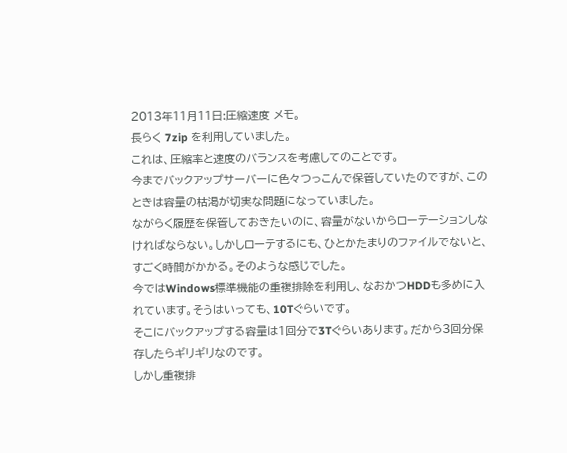2013年11月11日:圧縮速度 メモ。
長らく 7zip を利用していました。
これは、圧縮率と速度のバランスを考慮してのことです。
今までバックアップサーバーに色々つっこんで保管していたのですが、このときは容量の枯渇が切実な問題になっていました。
ながらく履歴を保管しておきたいのに、容量がないからローテーションしなければならない。しかしローテするにも、ひとかたまりのファイルでないと、すごく時間がかかる。そのような感じでした。
今ではWindows標準機能の重複排除を利用し、なおかつHDDも多めに入れています。そうはいっても、10Tぐらいです。
そこにバックアップする容量は1回分で3Tぐらいあります。だから3回分保存したらギリギリなのです。
しかし重複排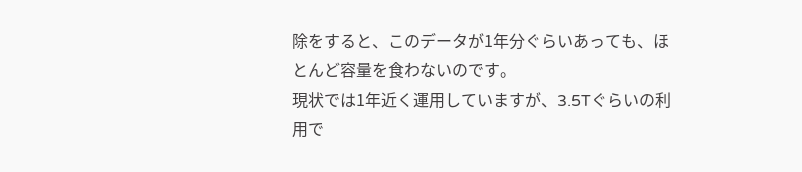除をすると、このデータが1年分ぐらいあっても、ほとんど容量を食わないのです。
現状では1年近く運用していますが、3.5Tぐらいの利用で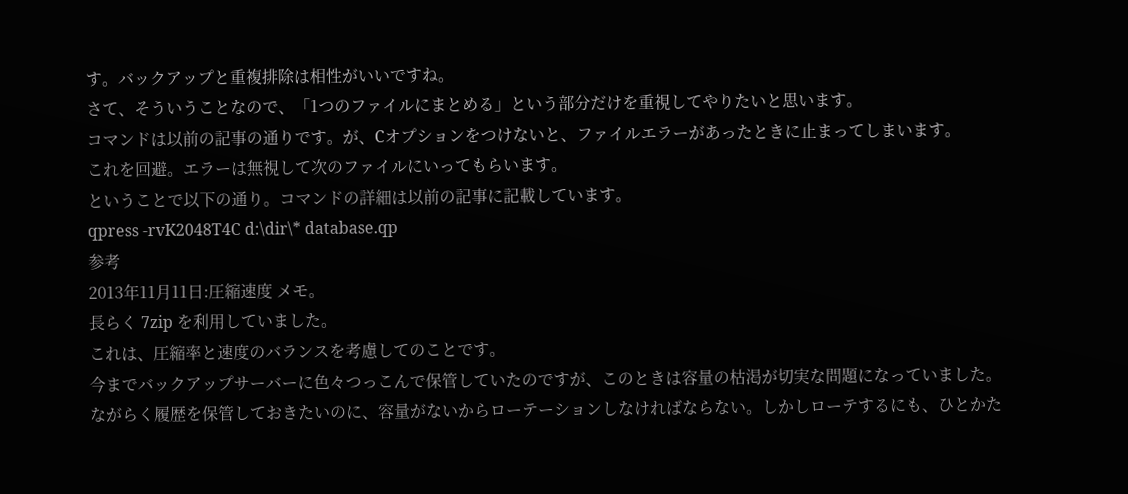す。バックアップと重複排除は相性がいいですね。
さて、そういうことなので、「1つのファイルにまとめる」という部分だけを重視してやりたいと思います。
コマンドは以前の記事の通りです。が、Cオプションをつけないと、ファイルエラーがあったときに止まってしまいます。
これを回避。エラーは無視して次のファイルにいってもらいます。
ということで以下の通り。コマンドの詳細は以前の記事に記載しています。
qpress -rvK2048T4C d:\dir\* database.qp
参考
2013年11月11日:圧縮速度 メモ。
長らく 7zip を利用していました。
これは、圧縮率と速度のバランスを考慮してのことです。
今までバックアップサーバーに色々つっこんで保管していたのですが、このときは容量の枯渇が切実な問題になっていました。
ながらく履歴を保管しておきたいのに、容量がないからローテーションしなければならない。しかしローテするにも、ひとかた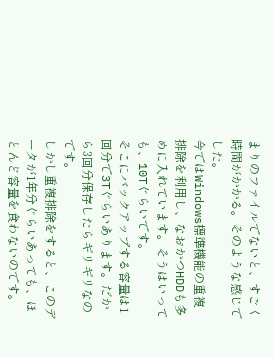まりのファイルでないと、すごく時間がかかる。そのような感じでした。
今ではWindows標準機能の重複排除を利用し、なおかつHDDも多めに入れています。そうはいっても、10Tぐらいです。
そこにバックアップする容量は1回分で3Tぐらいあります。だから3回分保存したらギリギリなのです。
しかし重複排除をすると、このデータが1年分ぐらいあっても、ほとんど容量を食わないのです。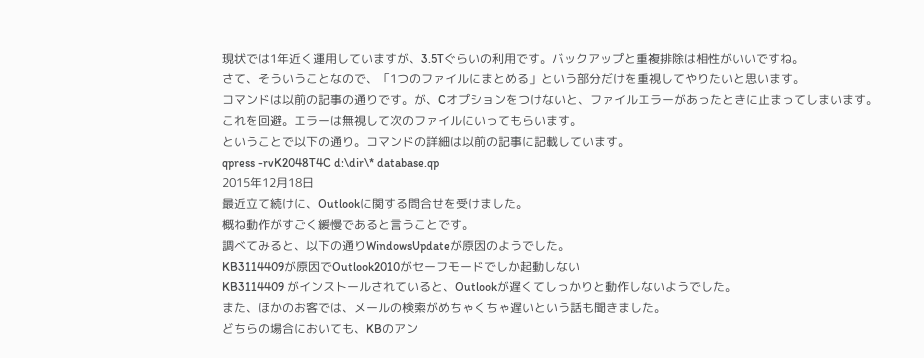現状では1年近く運用していますが、3.5Tぐらいの利用です。バックアップと重複排除は相性がいいですね。
さて、そういうことなので、「1つのファイルにまとめる」という部分だけを重視してやりたいと思います。
コマンドは以前の記事の通りです。が、Cオプションをつけないと、ファイルエラーがあったときに止まってしまいます。
これを回避。エラーは無視して次のファイルにいってもらいます。
ということで以下の通り。コマンドの詳細は以前の記事に記載しています。
qpress -rvK2048T4C d:\dir\* database.qp
2015年12月18日
最近立て続けに、Outlookに関する問合せを受けました。
概ね動作がすごく緩慢であると言うことです。
調べてみると、以下の通りWindowsUpdateが原因のようでした。
KB3114409が原因でOutlook2010がセーフモードでしか起動しない
KB3114409 がインストールされていると、Outlookが遅くてしっかりと動作しないようでした。
また、ほかのお客では、メールの検索がめちゃくちゃ遅いという話も聞きました。
どちらの場合においても、KBのアン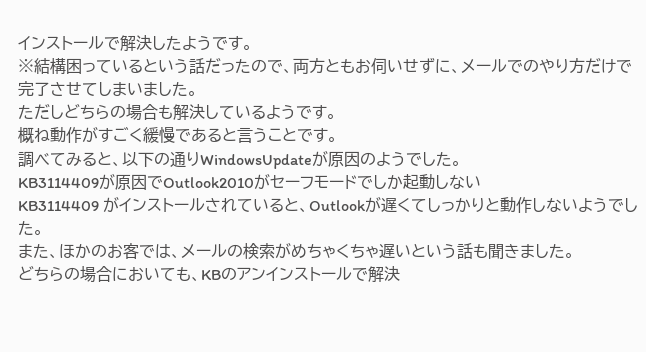インストールで解決したようです。
※結構困っているという話だったので、両方ともお伺いせずに、メールでのやり方だけで完了させてしまいました。
ただしどちらの場合も解決しているようです。
概ね動作がすごく緩慢であると言うことです。
調べてみると、以下の通りWindowsUpdateが原因のようでした。
KB3114409が原因でOutlook2010がセーフモードでしか起動しない
KB3114409 がインストールされていると、Outlookが遅くてしっかりと動作しないようでした。
また、ほかのお客では、メールの検索がめちゃくちゃ遅いという話も聞きました。
どちらの場合においても、KBのアンインストールで解決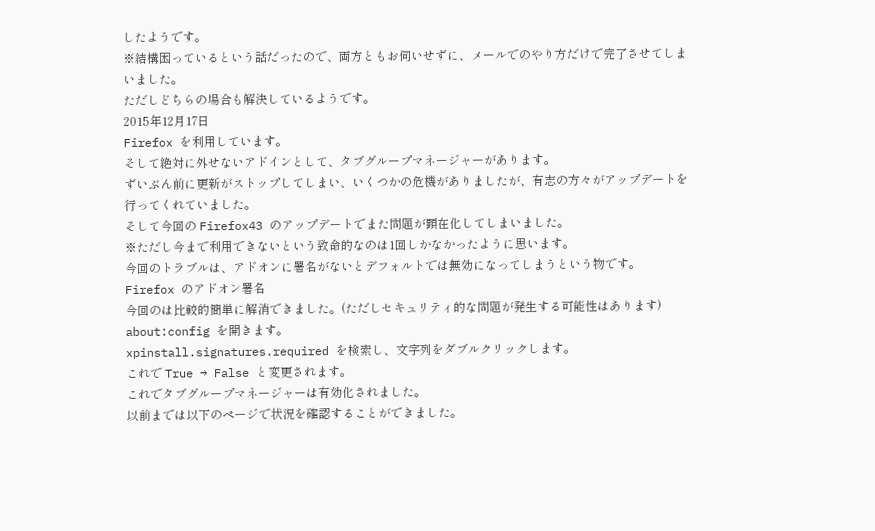したようです。
※結構困っているという話だったので、両方ともお伺いせずに、メールでのやり方だけで完了させてしまいました。
ただしどちらの場合も解決しているようです。
2015年12月17日
Firefox を利用しています。
そして絶対に外せないアドインとして、タブグループマネージャーがあります。
ずいぶん前に更新がストップしてしまい、いくつかの危機がありましたが、有志の方々がアップデートを行ってくれていました。
そして今回の Firefox43 のアップデートでまた問題が顕在化してしまいました。
※ただし今まで利用できないという致命的なのは1回しかなかったように思います。
今回のトラブルは、アドオンに署名がないとデフォルトでは無効になってしまうという物です。
Firefox のアドオン署名
今回のは比較的簡単に解消できました。(ただしセキュリティ的な問題が発生する可能性はあります)
about:config を開きます。
xpinstall.signatures.required を検索し、文字列をダブルクリックします。
これで True → False と変更されます。
これでタブグループマネージャーは有効化されました。
以前までは以下のページで状況を確認することができました。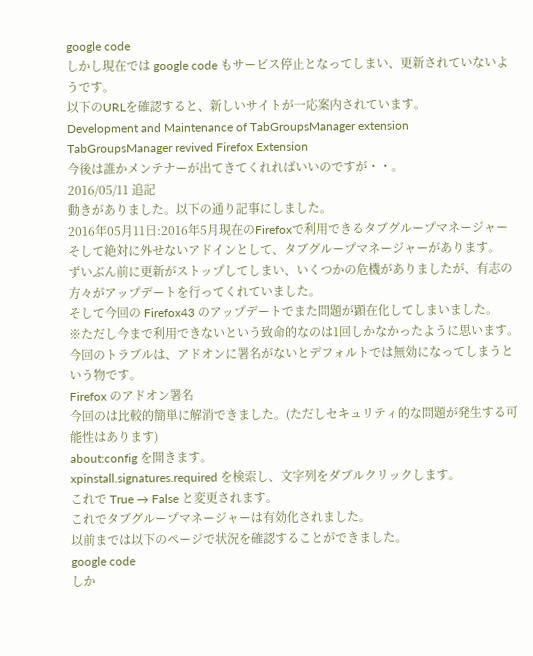google code
しかし現在では google code もサービス停止となってしまい、更新されていないようです。
以下のURLを確認すると、新しいサイトが一応案内されています。
Development and Maintenance of TabGroupsManager extension
TabGroupsManager revived Firefox Extension
今後は誰かメンテナーが出てきてくれればいいのですが・・。
2016/05/11 追記
動きがありました。以下の通り記事にしました。
2016年05月11日:2016年5月現在のFirefoxで利用できるタブグループマネージャー
そして絶対に外せないアドインとして、タブグループマネージャーがあります。
ずいぶん前に更新がストップしてしまい、いくつかの危機がありましたが、有志の方々がアップデートを行ってくれていました。
そして今回の Firefox43 のアップデートでまた問題が顕在化してしまいました。
※ただし今まで利用できないという致命的なのは1回しかなかったように思います。
今回のトラブルは、アドオンに署名がないとデフォルトでは無効になってしまうという物です。
Firefox のアドオン署名
今回のは比較的簡単に解消できました。(ただしセキュリティ的な問題が発生する可能性はあります)
about:config を開きます。
xpinstall.signatures.required を検索し、文字列をダブルクリックします。
これで True → False と変更されます。
これでタブグループマネージャーは有効化されました。
以前までは以下のページで状況を確認することができました。
google code
しか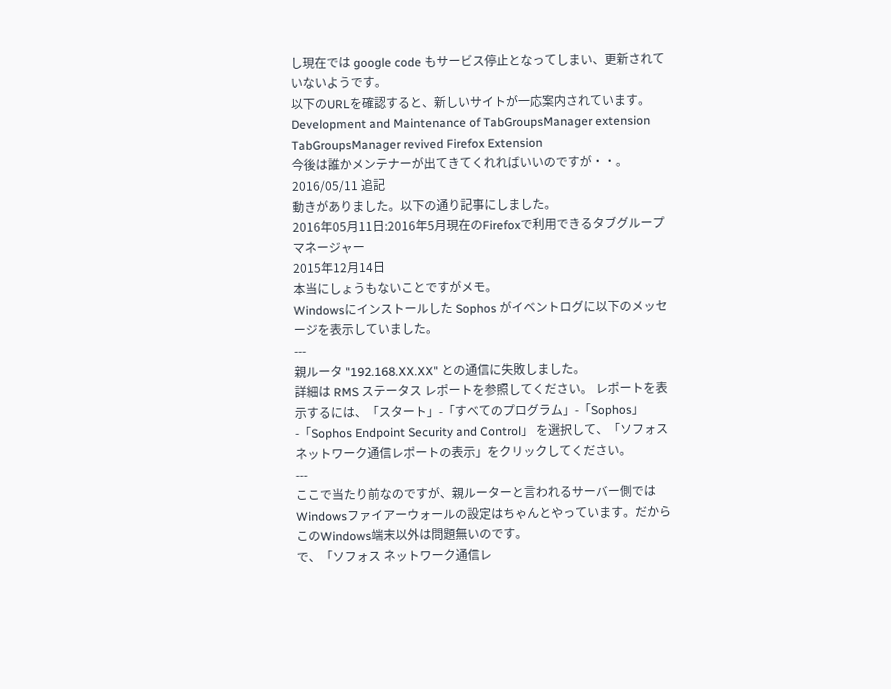し現在では google code もサービス停止となってしまい、更新されていないようです。
以下のURLを確認すると、新しいサイトが一応案内されています。
Development and Maintenance of TabGroupsManager extension
TabGroupsManager revived Firefox Extension
今後は誰かメンテナーが出てきてくれればいいのですが・・。
2016/05/11 追記
動きがありました。以下の通り記事にしました。
2016年05月11日:2016年5月現在のFirefoxで利用できるタブグループマネージャー
2015年12月14日
本当にしょうもないことですがメモ。
Windowsにインストールした Sophos がイベントログに以下のメッセージを表示していました。
---
親ルータ "192.168.XX.XX" との通信に失敗しました。
詳細は RMS ステータス レポートを参照してください。 レポートを表示するには、「スタート」-「すべてのプログラム」-「Sophos」-「Sophos Endpoint Security and Control」 を選択して、「ソフォス ネットワーク通信レポートの表示」をクリックしてください。
---
ここで当たり前なのですが、親ルーターと言われるサーバー側ではWindowsファイアーウォールの設定はちゃんとやっています。だからこのWindows端末以外は問題無いのです。
で、「ソフォス ネットワーク通信レ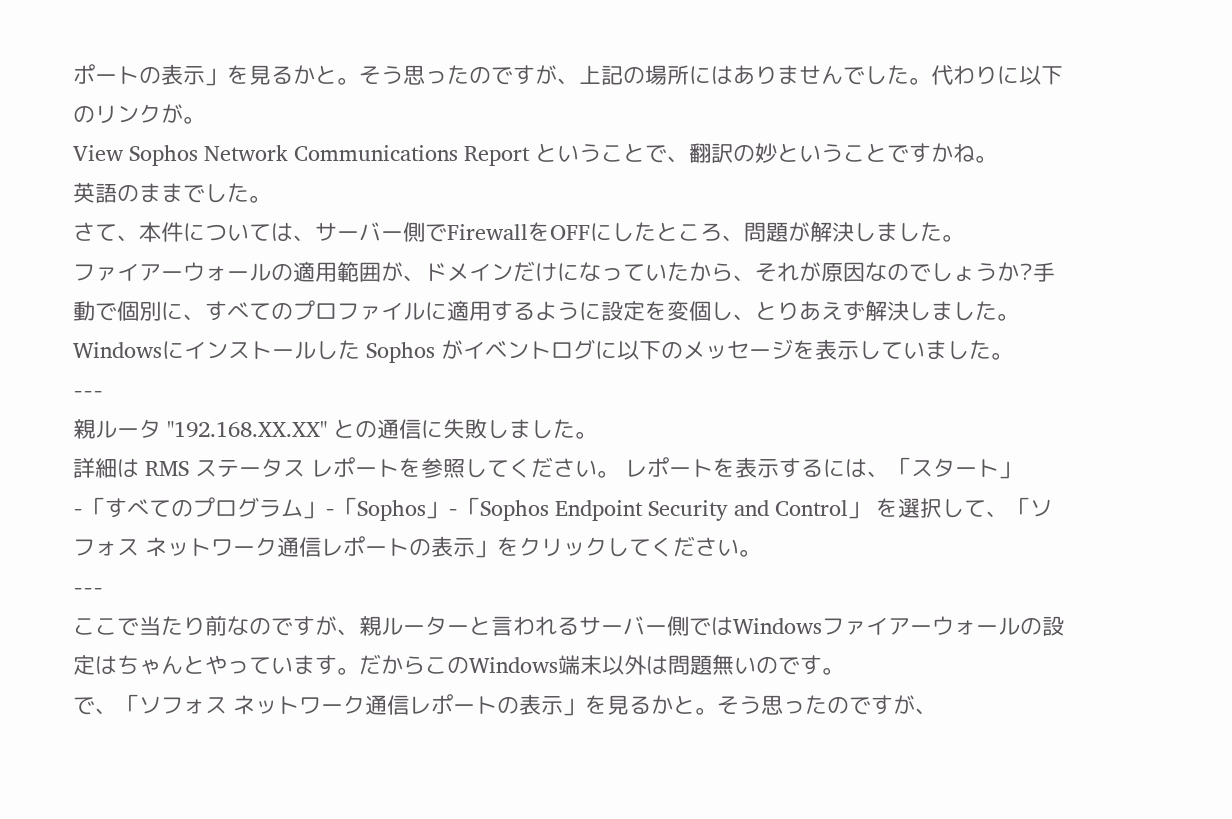ポートの表示」を見るかと。そう思ったのですが、上記の場所にはありませんでした。代わりに以下のリンクが。
View Sophos Network Communications Report ということで、翻訳の妙ということですかね。
英語のままでした。
さて、本件については、サーバー側でFirewallをOFFにしたところ、問題が解決しました。
ファイアーウォールの適用範囲が、ドメインだけになっていたから、それが原因なのでしょうか?手動で個別に、すべてのプロファイルに適用するように設定を変個し、とりあえず解決しました。
Windowsにインストールした Sophos がイベントログに以下のメッセージを表示していました。
---
親ルータ "192.168.XX.XX" との通信に失敗しました。
詳細は RMS ステータス レポートを参照してください。 レポートを表示するには、「スタート」-「すべてのプログラム」-「Sophos」-「Sophos Endpoint Security and Control」 を選択して、「ソフォス ネットワーク通信レポートの表示」をクリックしてください。
---
ここで当たり前なのですが、親ルーターと言われるサーバー側ではWindowsファイアーウォールの設定はちゃんとやっています。だからこのWindows端末以外は問題無いのです。
で、「ソフォス ネットワーク通信レポートの表示」を見るかと。そう思ったのですが、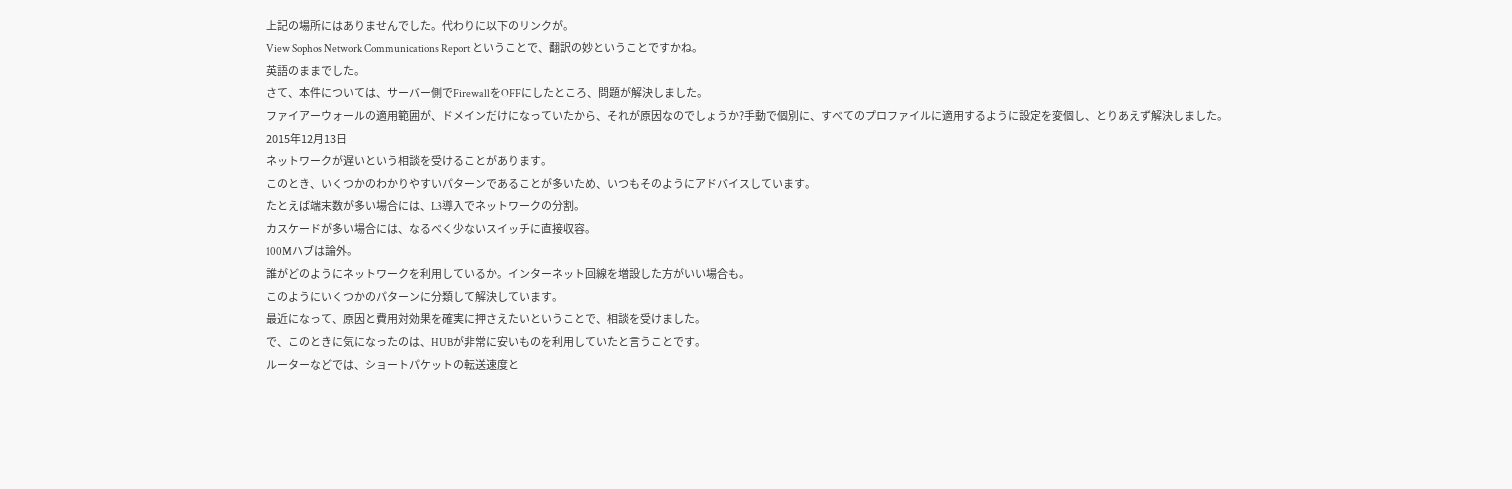上記の場所にはありませんでした。代わりに以下のリンクが。
View Sophos Network Communications Report ということで、翻訳の妙ということですかね。
英語のままでした。
さて、本件については、サーバー側でFirewallをOFFにしたところ、問題が解決しました。
ファイアーウォールの適用範囲が、ドメインだけになっていたから、それが原因なのでしょうか?手動で個別に、すべてのプロファイルに適用するように設定を変個し、とりあえず解決しました。
2015年12月13日
ネットワークが遅いという相談を受けることがあります。
このとき、いくつかのわかりやすいパターンであることが多いため、いつもそのようにアドバイスしています。
たとえば端末数が多い場合には、L3導入でネットワークの分割。
カスケードが多い場合には、なるべく少ないスイッチに直接収容。
100Mハブは論外。
誰がどのようにネットワークを利用しているか。インターネット回線を増設した方がいい場合も。
このようにいくつかのパターンに分類して解決しています。
最近になって、原因と費用対効果を確実に押さえたいということで、相談を受けました。
で、このときに気になったのは、HUBが非常に安いものを利用していたと言うことです。
ルーターなどでは、ショートパケットの転送速度と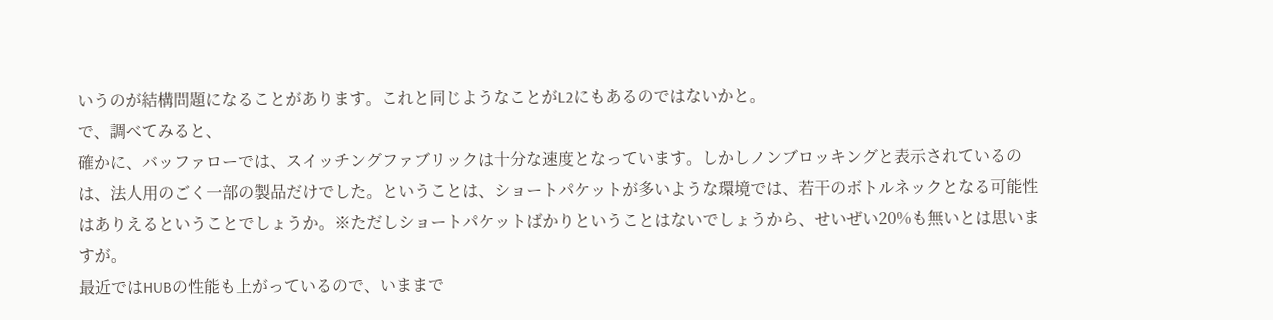いうのが結構問題になることがあります。これと同じようなことがL2にもあるのではないかと。
で、調べてみると、
確かに、バッファローでは、スイッチングファブリックは十分な速度となっています。しかしノンブロッキングと表示されているのは、法人用のごく一部の製品だけでした。ということは、ショートパケットが多いような環境では、若干のボトルネックとなる可能性はありえるということでしょうか。※ただしショートパケットばかりということはないでしょうから、せいぜい20%も無いとは思いますが。
最近ではHUBの性能も上がっているので、いままで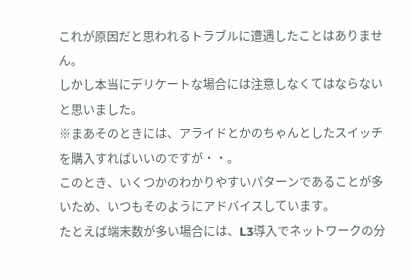これが原因だと思われるトラブルに遭遇したことはありません。
しかし本当にデリケートな場合には注意しなくてはならないと思いました。
※まあそのときには、アライドとかのちゃんとしたスイッチを購入すればいいのですが・・。
このとき、いくつかのわかりやすいパターンであることが多いため、いつもそのようにアドバイスしています。
たとえば端末数が多い場合には、L3導入でネットワークの分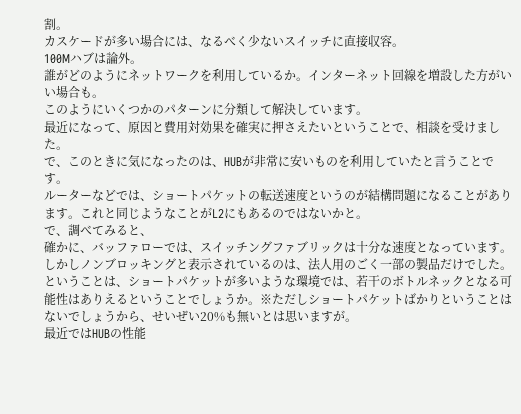割。
カスケードが多い場合には、なるべく少ないスイッチに直接収容。
100Mハブは論外。
誰がどのようにネットワークを利用しているか。インターネット回線を増設した方がいい場合も。
このようにいくつかのパターンに分類して解決しています。
最近になって、原因と費用対効果を確実に押さえたいということで、相談を受けました。
で、このときに気になったのは、HUBが非常に安いものを利用していたと言うことです。
ルーターなどでは、ショートパケットの転送速度というのが結構問題になることがあります。これと同じようなことがL2にもあるのではないかと。
で、調べてみると、
確かに、バッファローでは、スイッチングファブリックは十分な速度となっています。しかしノンブロッキングと表示されているのは、法人用のごく一部の製品だけでした。ということは、ショートパケットが多いような環境では、若干のボトルネックとなる可能性はありえるということでしょうか。※ただしショートパケットばかりということはないでしょうから、せいぜい20%も無いとは思いますが。
最近ではHUBの性能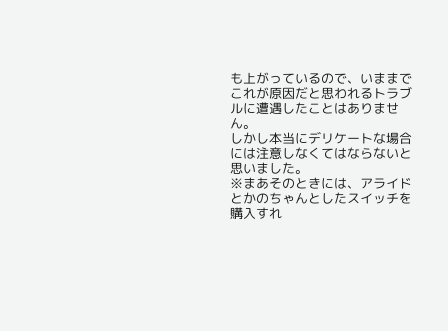も上がっているので、いままでこれが原因だと思われるトラブルに遭遇したことはありません。
しかし本当にデリケートな場合には注意しなくてはならないと思いました。
※まあそのときには、アライドとかのちゃんとしたスイッチを購入すれ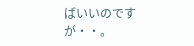ばいいのですが・・。